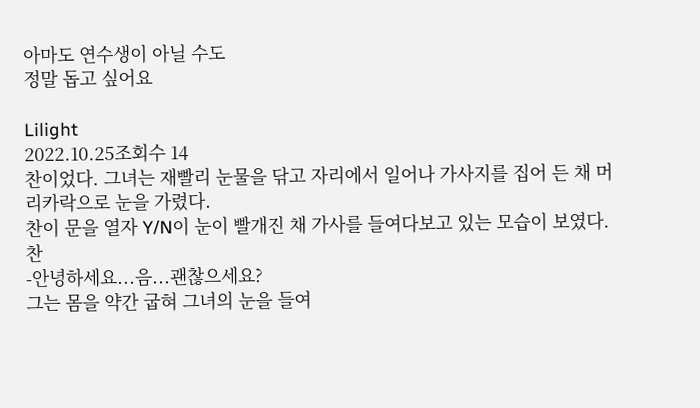아마도 연수생이 아닐 수도
정말 돕고 싶어요

Lilight
2022.10.25조회수 14
찬이었다. 그녀는 재빨리 눈물을 닦고 자리에서 일어나 가사지를 집어 든 채 머리카락으로 눈을 가렸다.
찬이 문을 열자 Y/N이 눈이 빨개진 채 가사를 들여다보고 있는 모습이 보였다.
찬
-안녕하세요...음...괜찮으세요?
그는 몸을 약간 굽혀 그녀의 눈을 들여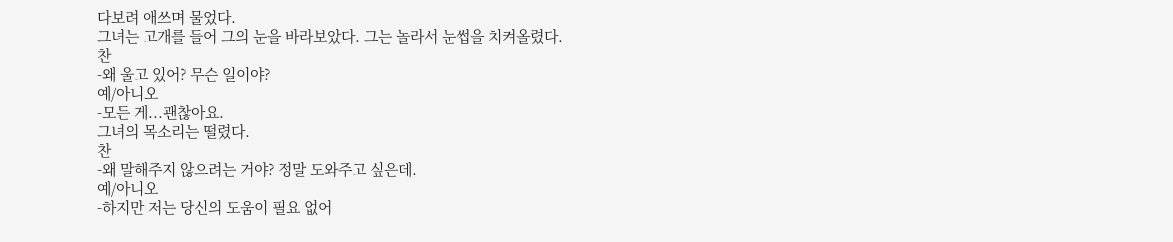다보려 애쓰며 물었다.
그녀는 고개를 들어 그의 눈을 바라보았다. 그는 놀라서 눈썹을 치켜올렸다.
찬
-왜 울고 있어? 무슨 일이야?
예/아니오
-모든 게...괜찮아요.
그녀의 목소리는 떨렸다.
찬
-왜 말해주지 않으려는 거야? 정말 도와주고 싶은데.
예/아니오
-하지만 저는 당신의 도움이 필요 없어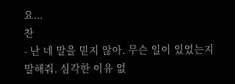요...
찬
- 난 네 말을 믿지 않아. 무슨 일이 있었는지 말해줘. 심각한 이유 없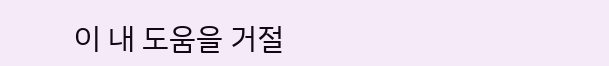이 내 도움을 거절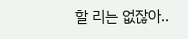할 리는 없잖아..